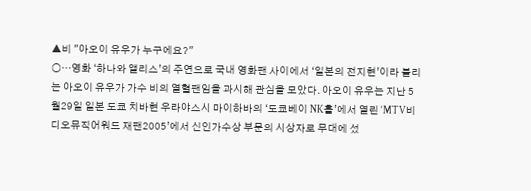▲비 "아오이 유우가 누구에요?"
○…영화 ‘하나와 앨리스’의 주연으로 국내 영화팬 사이에서 ‘일본의 전지현’이라 불리는 아오이 유우가 가수 비의 열혈팬임을 과시해 관심을 모았다. 아오이 유우는 지난 5월29일 일본 도쿄 치바현 우라야스시 마이하바의 ‘도쿄베이 NK홀’에서 열린 ‘MTV비디오뮤직어워드 재팬2005’에서 신인가수상 부문의 시상자로 무대에 섰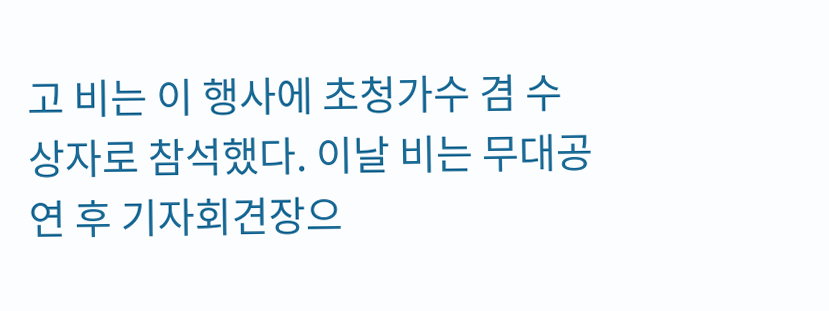고 비는 이 행사에 초청가수 겸 수상자로 참석했다. 이날 비는 무대공연 후 기자회견장으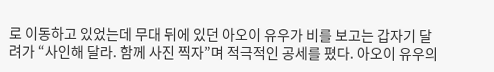로 이동하고 있었는데 무대 뒤에 있던 아오이 유우가 비를 보고는 갑자기 달려가 “사인해 달라. 함께 사진 찍자”며 적극적인 공세를 폈다. 아오이 유우의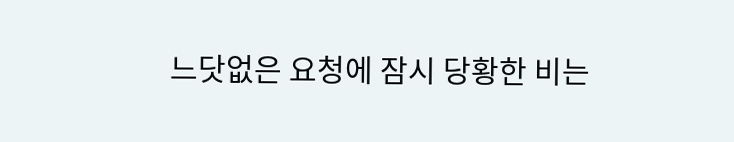느닷없은 요청에 잠시 당황한 비는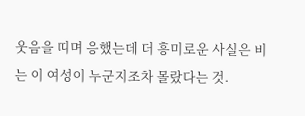웃음을 띠며 응했는데 더 흥미로운 사실은 비는 이 여성이 누군지조차 몰랐다는 것.